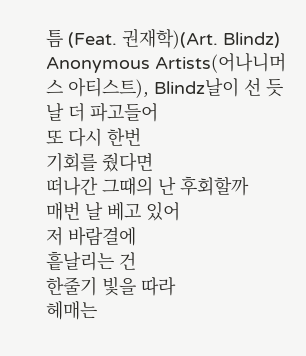틈 (Feat. 권재학)(Art. Blindz)
Anonymous Artists(어나니머스 아티스트), Blindz날이 선 듯
날 더 파고들어
또 다시 한번
기회를 줬다면
떠나간 그때의 난 후회할까
매번 날 베고 있어
저 바람결에
흩날리는 건
한줄기 빛을 따라
헤매는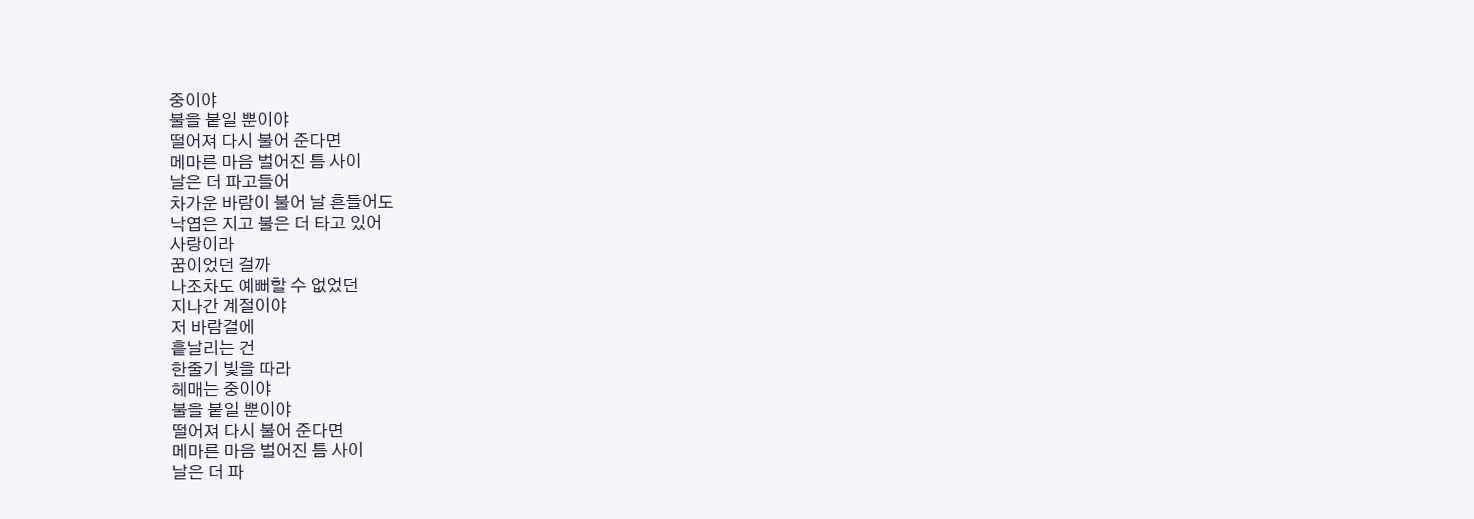중이야
불을 붙일 뿐이야
떨어져 다시 불어 준다면
메마른 마음 벌어진 틈 사이
날은 더 파고들어
차가운 바람이 불어 날 흔들어도
낙엽은 지고 불은 더 타고 있어
사랑이라
꿈이었던 걸까
나조차도 예뻐할 수 없었던
지나간 계절이야
저 바람결에
흩날리는 건
한줄기 빛을 따라
헤매는 중이야
불을 붙일 뿐이야
떨어져 다시 불어 준다면
메마른 마음 벌어진 틈 사이
날은 더 파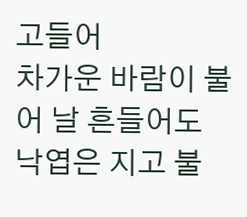고들어
차가운 바람이 불어 날 흔들어도
낙엽은 지고 불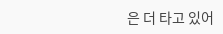은 더 타고 있어